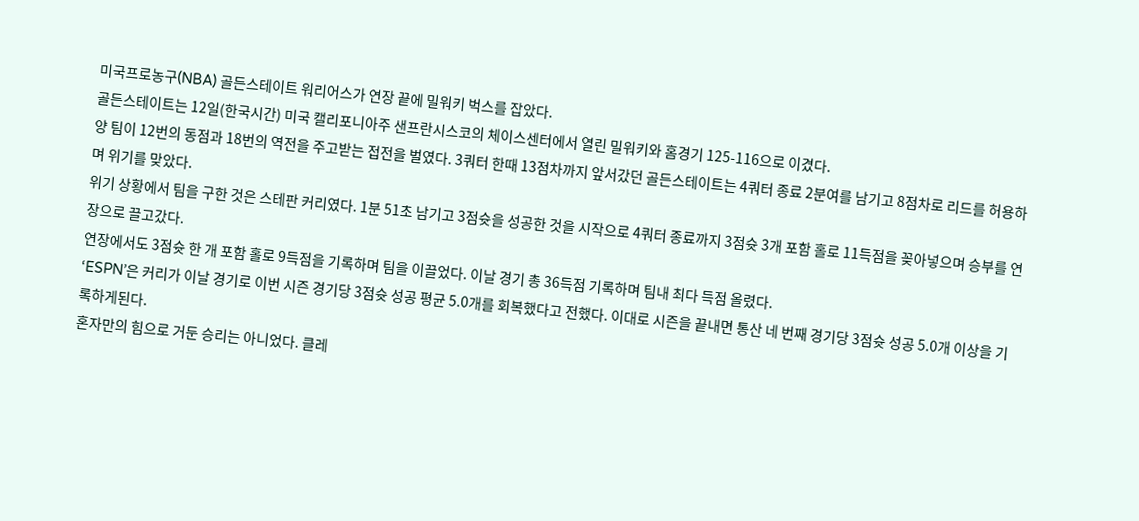미국프로농구(NBA) 골든스테이트 워리어스가 연장 끝에 밀워키 벅스를 잡았다.
골든스테이트는 12일(한국시간) 미국 캘리포니아주 샌프란시스코의 체이스센터에서 열린 밀워키와 홈경기 125-116으로 이겼다.
양 팀이 12번의 동점과 18번의 역전을 주고받는 접전을 벌였다. 3쿼터 한때 13점차까지 앞서갔던 골든스테이트는 4쿼터 종료 2분여를 남기고 8점차로 리드를 허용하며 위기를 맞았다.
위기 상황에서 팀을 구한 것은 스테판 커리였다. 1분 51초 남기고 3점슛을 성공한 것을 시작으로 4쿼터 종료까지 3점슛 3개 포함 홀로 11득점을 꽂아넣으며 승부를 연장으로 끌고갔다.
연장에서도 3점슛 한 개 포함 홀로 9득점을 기록하며 팀을 이끌었다. 이날 경기 총 36득점 기록하며 팀내 최다 득점 올렸다.
‘ESPN’은 커리가 이날 경기로 이번 시즌 경기당 3점슛 성공 평균 5.0개를 회복했다고 전했다. 이대로 시즌을 끝내면 통산 네 번째 경기당 3점슛 성공 5.0개 이상을 기록하게된다.
혼자만의 힘으로 거둔 승리는 아니었다. 클레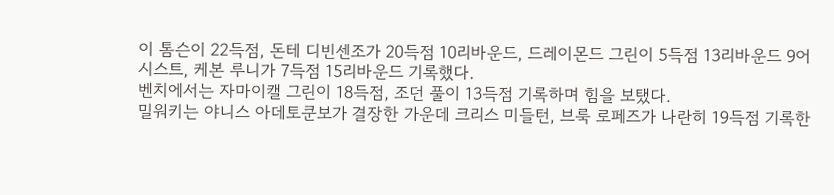이 톰슨이 22득점, 돈테 디빈센조가 20득점 10리바운드, 드레이몬드 그린이 5득점 13리바운드 9어시스트, 케본 루니가 7득점 15리바운드 기록했다.
벤치에서는 자마이캘 그린이 18득점, 조던 풀이 13득점 기록하며 힘을 보탰다.
밀워키는 야니스 아데토쿤보가 결장한 가운데 크리스 미들턴, 브룩 로페즈가 나란히 19득점 기록한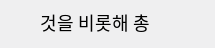것을 비롯해 총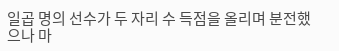일곱 명의 선수가 두 자리 수 득점을 올리며 분전했으나 마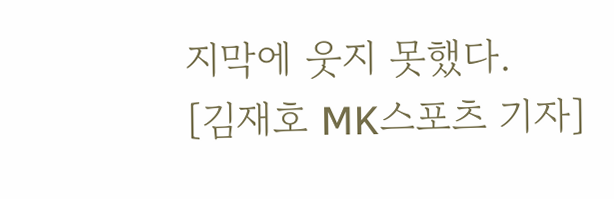지막에 웃지 못했다.
[김재호 MK스포츠 기자]